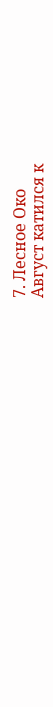7. Лесное Око
Август катился к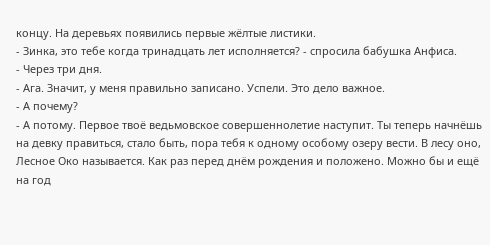концу. На деревьях появились первые жёлтые листики.
- Зинка, это тебе когда тринадцать лет исполняется? - спросила бабушка Анфиса.
- Через три дня.
- Ага. Значит, у меня правильно записано. Успели. Это дело важное.
- А почему?
- А потому. Первое твоё ведьмовское совершеннолетие наступит. Ты теперь начнёшь на девку правиться, стало быть, пора тебя к одному особому озеру вести. В лесу оно, Лесное Око называется. Как раз перед днём рождения и положено. Можно бы и ещё на год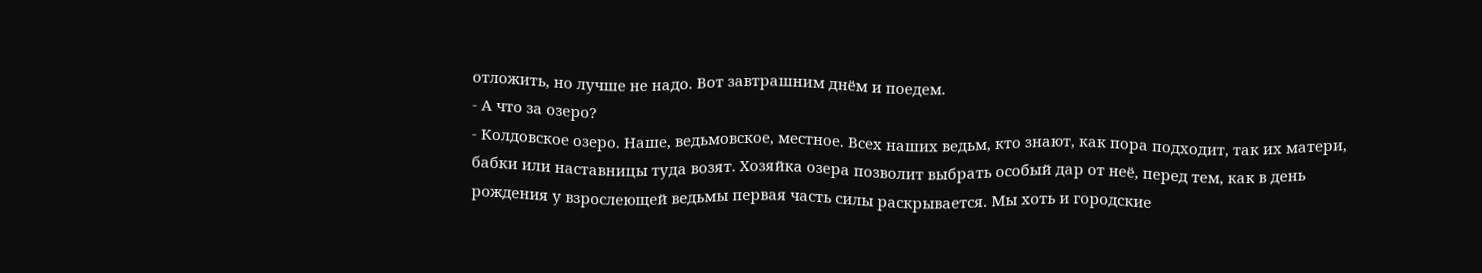отложить, но лучше не надо. Вот завтрашним днём и поедем.
- А что за озеро?
- Колдовское озеро. Наше, ведьмовское, местное. Всех наших ведьм, кто знают, как пора подходит, так их матери, бабки или наставницы туда возят. Хозяйка озера позволит выбрать особый дар от неё, перед тем, как в день рождения у взрослеющей ведьмы первая часть силы раскрывается. Мы хоть и городские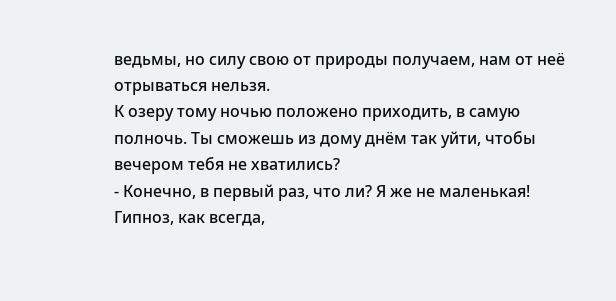ведьмы, но силу свою от природы получаем, нам от неё отрываться нельзя.
К озеру тому ночью положено приходить, в самую полночь. Ты сможешь из дому днём так уйти, чтобы вечером тебя не хватились?
- Конечно, в первый раз, что ли? Я же не маленькая! Гипноз, как всегда,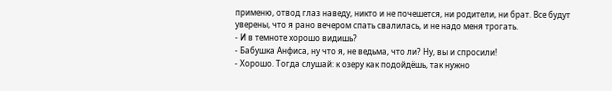применю, отвод глаз наведу, никто и не почешется, ни родители, ни брат. Все будут уверены, что я рано вечером спать свалилась, и не надо меня трогать.
- И в темноте хорошо видишь?
- Бабушка Анфиса, ну что я, не ведьма, что ли? Ну, вы и спросили!
- Хорошо. Тогда слушай: к озеру как подойдёшь, так нужно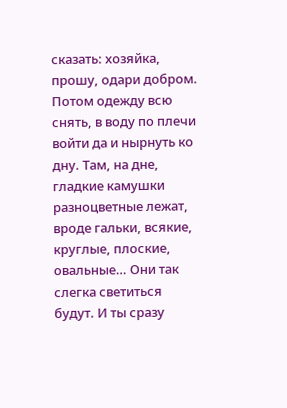сказать: хозяйка, прошу, одари добром. Потом одежду всю снять, в воду по плечи войти да и нырнуть ко дну. Там, на дне, гладкие камушки разноцветные лежат, вроде гальки, всякие, круглые, плоские, овальные… Они так слегка светиться будут. И ты сразу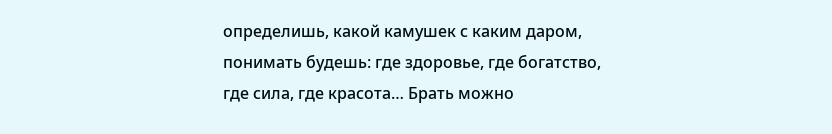определишь, какой камушек с каким даром, понимать будешь: где здоровье, где богатство, где сила, где красота… Брать можно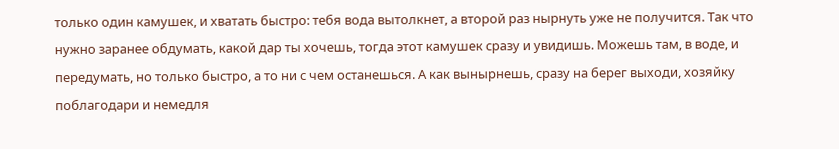только один камушек, и хватать быстро: тебя вода вытолкнет, а второй раз нырнуть уже не получится. Так что нужно заранее обдумать, какой дар ты хочешь, тогда этот камушек сразу и увидишь. Можешь там, в воде, и передумать, но только быстро, а то ни с чем останешься. А как вынырнешь, сразу на берег выходи, хозяйку поблагодари и немедля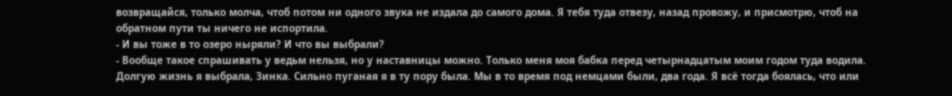возвращайся, только молча, чтоб потом ни одного звука не издала до самого дома. Я тебя туда отвезу, назад провожу, и присмотрю, чтоб на обратном пути ты ничего не испортила.
- И вы тоже в то озеро ныряли? И что вы выбрали?
- Вообще такое спрашивать у ведьм нельзя, но у наставницы можно. Только меня моя бабка перед четырнадцатым моим годом туда водила. Долгую жизнь я выбрала, Зинка. Сильно пуганая я в ту пору была. Мы в то время под немцами были, два года. Я всё тогда боялась, что или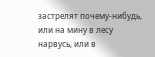застрелят почему-нибудь, или на мину в лесу нарвусь, или в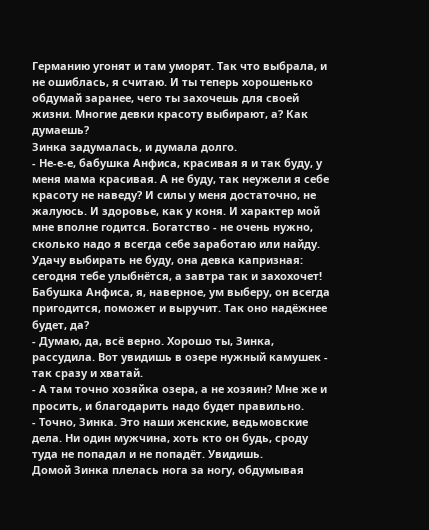Германию угонят и там уморят. Так что выбрала, и не ошиблась, я считаю. И ты теперь хорошенько обдумай заранее, чего ты захочешь для своей жизни. Многие девки красоту выбирают, а? Как думаешь?
Зинка задумалась, и думала долго.
- Не-е-е, бабушка Анфиса, красивая я и так буду, у меня мама красивая. А не буду, так неужели я себе красоту не наведу? И силы у меня достаточно, не жалуюсь. И здоровье, как у коня. И характер мой мне вполне годится. Богатство - не очень нужно, сколько надо я всегда себе заработаю или найду. Удачу выбирать не буду, она девка капризная: сегодня тебе улыбнётся, а завтра так и захохочет! Бабушка Анфиса, я, наверное, ум выберу, он всегда пригодится, поможет и выручит. Так оно надёжнее будет, да?
- Думаю, да, всё верно. Хорошо ты, Зинка, рассудила. Вот увидишь в озере нужный камушек - так сразу и хватай.
- А там точно хозяйка озера, а не хозяин? Мне же и просить, и благодарить надо будет правильно.
- Точно, Зинка. Это наши женские, ведьмовские дела. Ни один мужчина, хоть кто он будь, сроду туда не попадал и не попадёт. Увидишь.
Домой Зинка плелась нога за ногу, обдумывая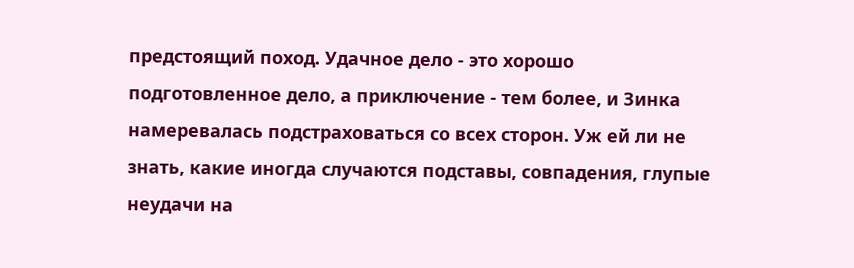предстоящий поход. Удачное дело - это хорошо подготовленное дело, а приключение - тем более, и Зинка намеревалась подстраховаться со всех сторон. Уж ей ли не знать, какие иногда случаются подставы, совпадения, глупые неудачи на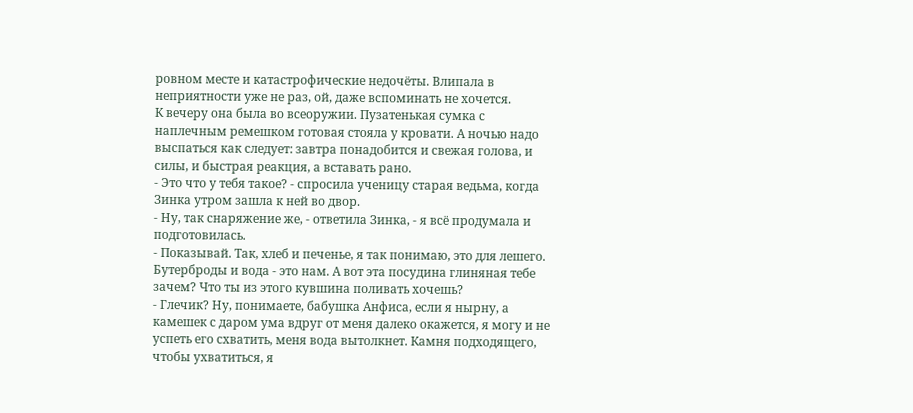ровном месте и катастрофические недочёты. Влипала в неприятности уже не раз, ой, даже вспоминать не хочется.
К вечеру она была во всеоружии. Пузатенькая сумка с наплечным ремешком готовая стояла у кровати. А ночью надо выспаться как следует: завтра понадобится и свежая голова, и силы, и быстрая реакция, а вставать рано.
- Это что у тебя такое? - спросила ученицу старая ведьма, когда Зинка утром зашла к ней во двор.
- Ну, так снаряжение же, - ответила Зинка, - я всё продумала и подготовилась.
- Показывай. Так, хлеб и печенье, я так понимаю, это для лешего. Бутерброды и вода - это нам. А вот эта посудина глиняная тебе зачем? Что ты из этого кувшина поливать хочешь?
- Глечик? Ну, понимаете, бабушка Анфиса, если я нырну, а камешек с даром ума вдруг от меня далеко окажется, я могу и не успеть его схватить, меня вода вытолкнет. Камня подходящего, чтобы ухватиться, я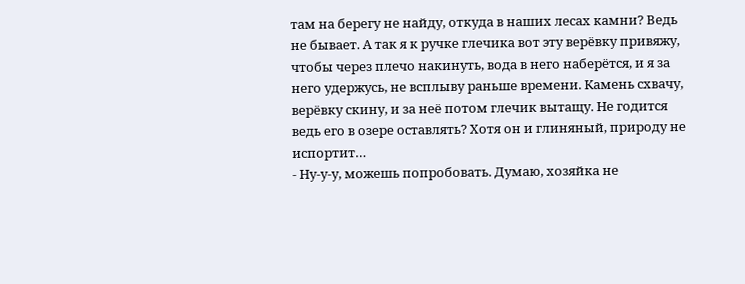там на берегу не найду, откуда в наших лесах камни? Ведь не бывает. А так я к ручке глечика вот эту верёвку привяжу, чтобы через плечо накинуть, вода в него наберётся, и я за него удержусь, не всплыву раньше времени. Камень схвачу, верёвку скину, и за неё потом глечик вытащу. Не годится ведь его в озере оставлять? Хотя он и глиняный, природу не испортит…
- Ну-у-у, можешь попробовать. Думаю, хозяйка не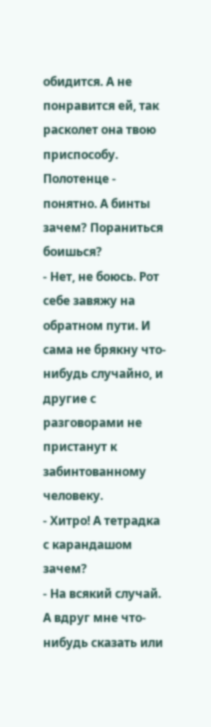обидится. А не понравится ей, так расколет она твою приспособу. Полотенце - понятно. А бинты зачем? Пораниться боишься?
- Нет, не боюсь. Рот себе завяжу на обратном пути. И сама не брякну что-нибудь случайно, и другие с разговорами не пристанут к забинтованному человеку.
- Хитро! А тетрадка с карандашом зачем?
- На всякий случай. А вдруг мне что-нибудь сказать или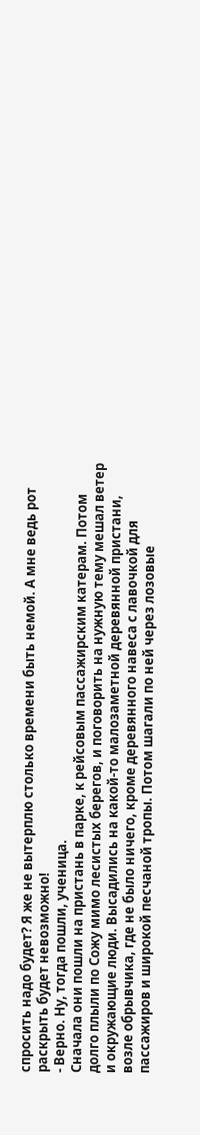спросить надо будет? Я же не вытерплю столько времени быть немой. А мне ведь рот раскрыть будет невозможно!
- Верно. Ну, тогда пошли, ученица.
Сначала они пошли на пристань в парке, к рейсовым пассажирским катерам. Потом долго плыли по Сожу мимо лесистых берегов, и поговорить на нужную тему мешал ветер и окружающие люди. Высадились на какой-то малозаметной деревянной пристани, возле обрывчика, где не было ничего, кроме деревянного навеса с лавочкой для пассажиров и широкой песчаной тропы. Потом шагали по ней через лозовые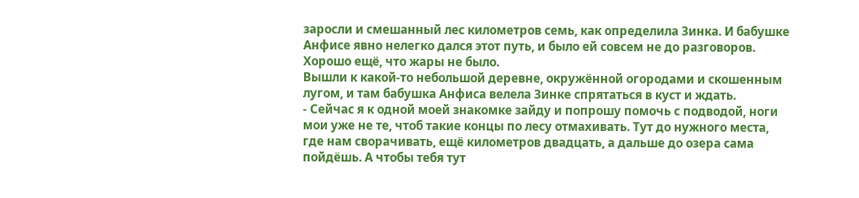заросли и смешанный лес километров семь, как определила Зинка. И бабушке Анфисе явно нелегко дался этот путь, и было ей совсем не до разговоров. Хорошо ещё, что жары не было.
Вышли к какой-то небольшой деревне, окружённой огородами и скошенным лугом, и там бабушка Анфиса велела Зинке спрятаться в куст и ждать.
- Сейчас я к одной моей знакомке зайду и попрошу помочь с подводой, ноги мои уже не те, чтоб такие концы по лесу отмахивать. Тут до нужного места, где нам сворачивать, ещё километров двадцать, а дальше до озера сама пойдёшь. А чтобы тебя тут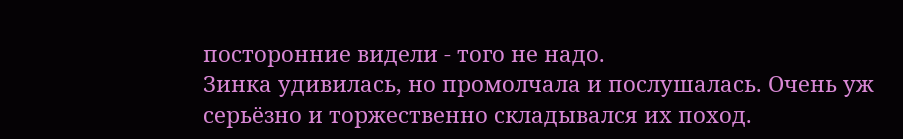посторонние видели - того не надо.
Зинка удивилась, но промолчала и послушалась. Очень уж серьёзно и торжественно складывался их поход.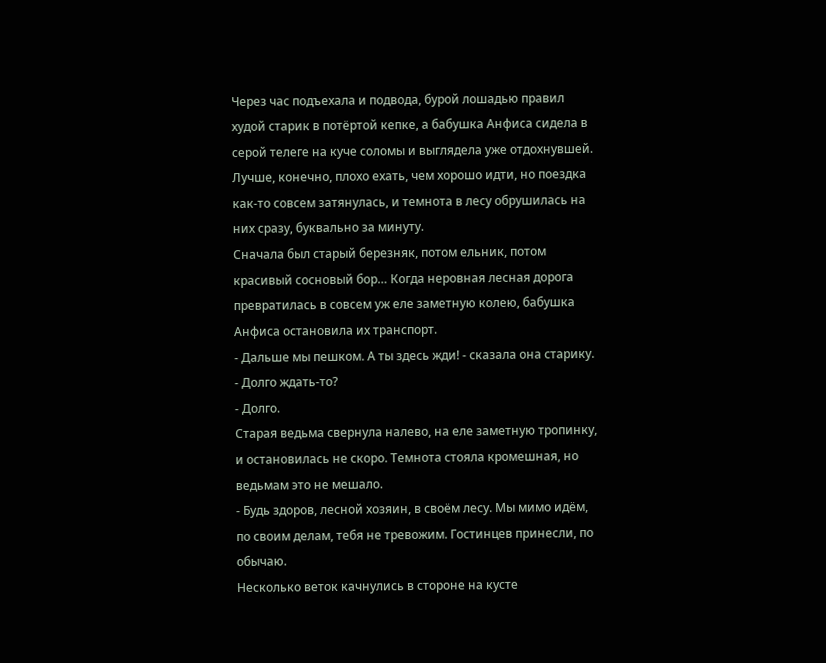Через час подъехала и подвода, бурой лошадью правил худой старик в потёртой кепке, а бабушка Анфиса сидела в серой телеге на куче соломы и выглядела уже отдохнувшей. Лучше, конечно, плохо ехать, чем хорошо идти, но поездка как-то совсем затянулась, и темнота в лесу обрушилась на них сразу, буквально за минуту.
Сначала был старый березняк, потом ельник, потом красивый сосновый бор… Когда неровная лесная дорога превратилась в совсем уж еле заметную колею, бабушка Анфиса остановила их транспорт.
- Дальше мы пешком. А ты здесь жди! - сказала она старику.
- Долго ждать-то?
- Долго.
Старая ведьма свернула налево, на еле заметную тропинку, и остановилась не скоро. Темнота стояла кромешная, но ведьмам это не мешало.
- Будь здоров, лесной хозяин, в своём лесу. Мы мимо идём, по своим делам, тебя не тревожим. Гостинцев принесли, по обычаю.
Несколько веток качнулись в стороне на кусте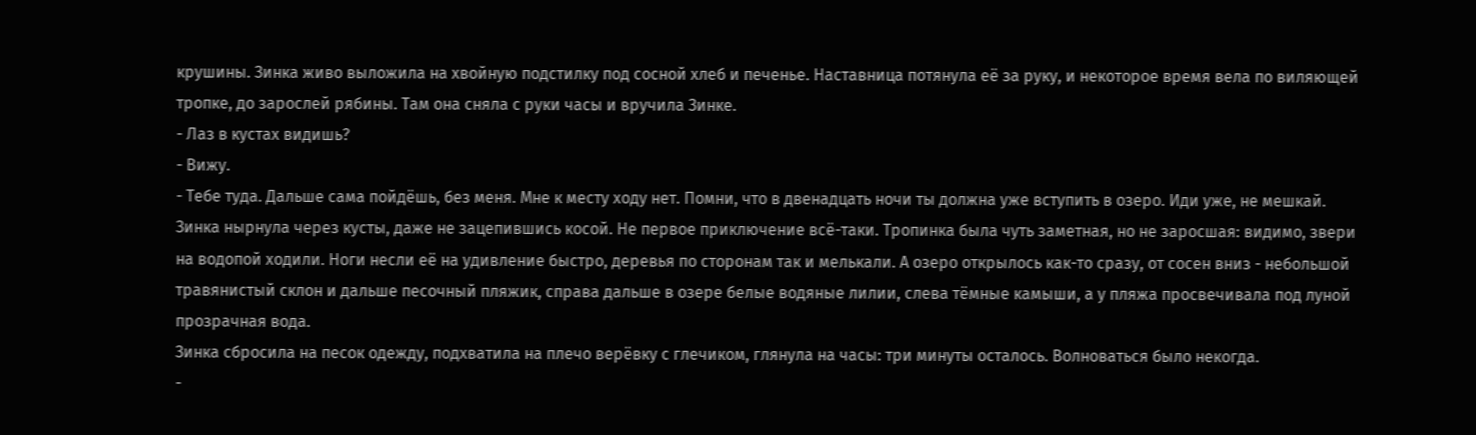крушины. Зинка живо выложила на хвойную подстилку под сосной хлеб и печенье. Наставница потянула её за руку, и некоторое время вела по виляющей тропке, до зарослей рябины. Там она сняла с руки часы и вручила Зинке.
- Лаз в кустах видишь?
- Вижу.
- Тебе туда. Дальше сама пойдёшь, без меня. Мне к месту ходу нет. Помни, что в двенадцать ночи ты должна уже вступить в озеро. Иди уже, не мешкай.
Зинка нырнула через кусты, даже не зацепившись косой. Не первое приключение всё-таки. Тропинка была чуть заметная, но не заросшая: видимо, звери на водопой ходили. Ноги несли её на удивление быстро, деревья по сторонам так и мелькали. А озеро открылось как-то сразу, от сосен вниз - небольшой травянистый склон и дальше песочный пляжик, справа дальше в озере белые водяные лилии, слева тёмные камыши, а у пляжа просвечивала под луной прозрачная вода.
Зинка сбросила на песок одежду, подхватила на плечо верёвку с глечиком, глянула на часы: три минуты осталось. Волноваться было некогда.
-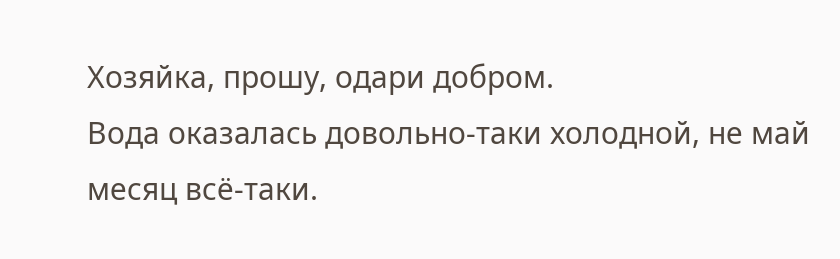Хозяйка, прошу, одари добром.
Вода оказалась довольно-таки холодной, не май месяц всё-таки.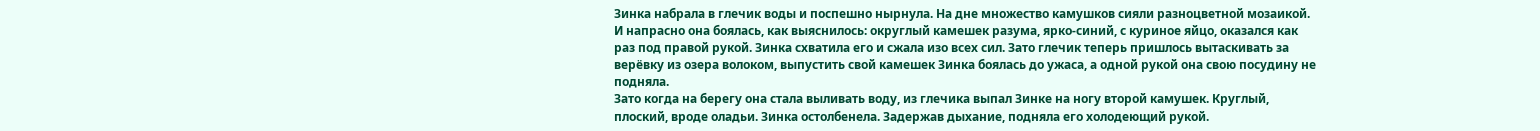Зинка набрала в глечик воды и поспешно нырнула. На дне множество камушков сияли разноцветной мозаикой. И напрасно она боялась, как выяснилось: округлый камешек разума, ярко-синий, с куриное яйцо, оказался как раз под правой рукой. Зинка схватила его и сжала изо всех сил. Зато глечик теперь пришлось вытаскивать за верёвку из озера волоком, выпустить свой камешек Зинка боялась до ужаса, а одной рукой она свою посудину не подняла.
Зато когда на берегу она стала выливать воду, из глечика выпал Зинке на ногу второй камушек. Круглый, плоский, вроде оладьи. Зинка остолбенела. Задержав дыхание, подняла его холодеющий рукой.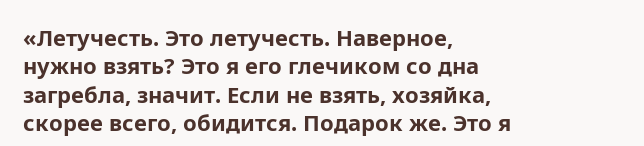«Летучесть. Это летучесть. Наверное, нужно взять? Это я его глечиком со дна загребла, значит. Если не взять, хозяйка, скорее всего, обидится. Подарок же. Это я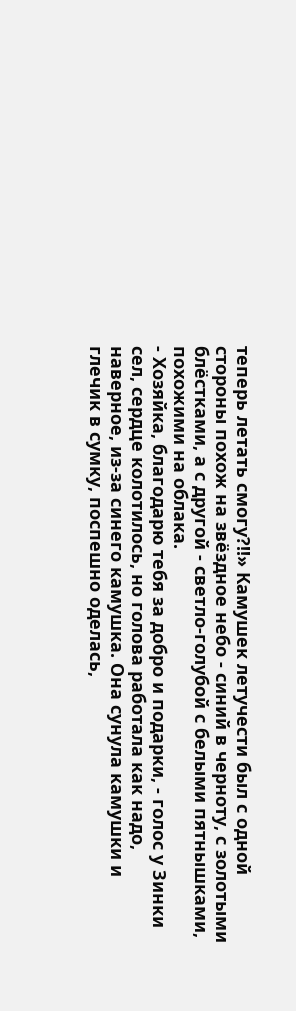теперь летать смогу?!!» Камушек летучести был с одной стороны похож на звёздное небо - синий в черноту, с золотыми блёстками, а с другой - светло-голубой с белыми пятнышками, похожими на облака.
- Хозяйка, благодарю тебя за добро и подарки, - голос у Зинки сел, сердце колотилось, но голова работала как надо, наверное, из-за синего камушка. Она сунула камушки и глечик в сумку, поспешно оделась,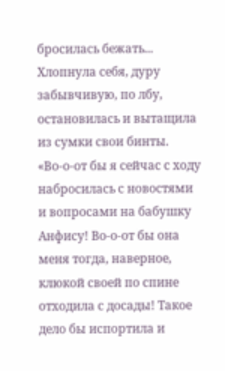бросилась бежать... Хлопнула себя, дуру забывчивую, по лбу, остановилась и вытащила из сумки свои бинты.
«Во-о-от бы я сейчас с ходу набросилась с новостями и вопросами на бабушку Анфису! Во-о-от бы она меня тогда, наверное, клюкой своей по спине отходила с досады! Такое дело бы испортила и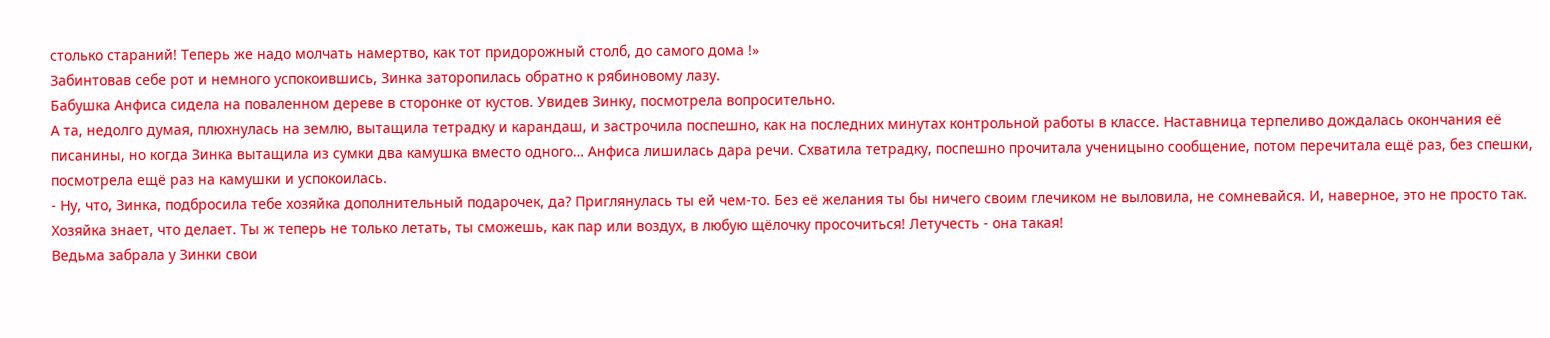столько стараний! Теперь же надо молчать намертво, как тот придорожный столб, до самого дома !»
Забинтовав себе рот и немного успокоившись, Зинка заторопилась обратно к рябиновому лазу.
Бабушка Анфиса сидела на поваленном дереве в сторонке от кустов. Увидев Зинку, посмотрела вопросительно.
А та, недолго думая, плюхнулась на землю, вытащила тетрадку и карандаш, и застрочила поспешно, как на последних минутах контрольной работы в классе. Наставница терпеливо дождалась окончания её писанины, но когда Зинка вытащила из сумки два камушка вместо одного… Анфиса лишилась дара речи. Схватила тетрадку, поспешно прочитала ученицыно сообщение, потом перечитала ещё раз, без спешки, посмотрела ещё раз на камушки и успокоилась.
- Ну, что, Зинка, подбросила тебе хозяйка дополнительный подарочек, да? Приглянулась ты ей чем-то. Без её желания ты бы ничего своим глечиком не выловила, не сомневайся. И, наверное, это не просто так. Хозяйка знает, что делает. Ты ж теперь не только летать, ты сможешь, как пар или воздух, в любую щёлочку просочиться! Летучесть - она такая!
Ведьма забрала у Зинки свои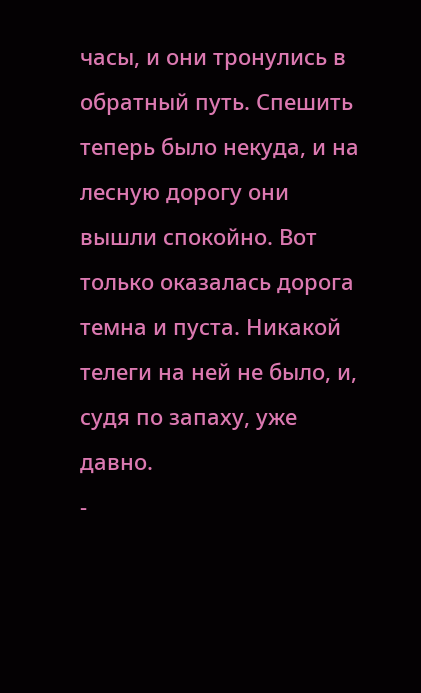часы, и они тронулись в обратный путь. Спешить теперь было некуда, и на лесную дорогу они вышли спокойно. Вот только оказалась дорога темна и пуста. Никакой телеги на ней не было, и, судя по запаху, уже давно.
-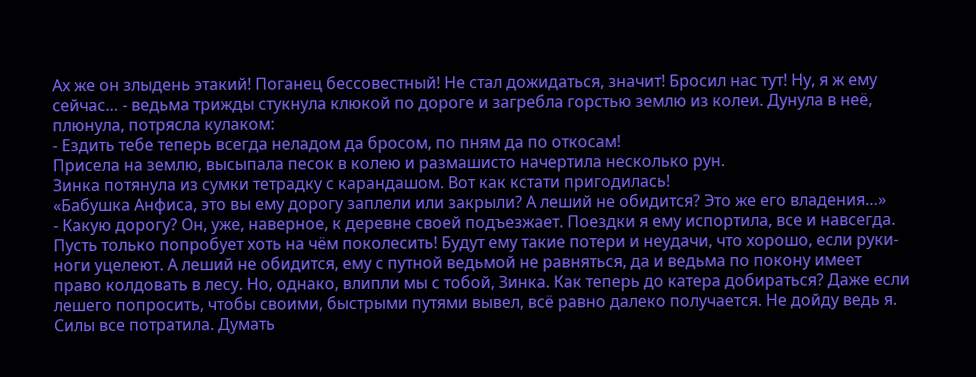Ах же он злыдень этакий! Поганец бессовестный! Не стал дожидаться, значит! Бросил нас тут! Ну, я ж ему сейчас… - ведьма трижды стукнула клюкой по дороге и загребла горстью землю из колеи. Дунула в неё, плюнула, потрясла кулаком:
- Ездить тебе теперь всегда неладом да бросом, по пням да по откосам!
Присела на землю, высыпала песок в колею и размашисто начертила несколько рун.
Зинка потянула из сумки тетрадку с карандашом. Вот как кстати пригодилась!
«Бабушка Анфиса, это вы ему дорогу заплели или закрыли? А леший не обидится? Это же его владения…»
- Какую дорогу? Он, уже, наверное, к деревне своей подъезжает. Поездки я ему испортила, все и навсегда. Пусть только попробует хоть на чём поколесить! Будут ему такие потери и неудачи, что хорошо, если руки-ноги уцелеют. А леший не обидится, ему с путной ведьмой не равняться, да и ведьма по покону имеет право колдовать в лесу. Но, однако, влипли мы с тобой, Зинка. Как теперь до катера добираться? Даже если лешего попросить, чтобы своими, быстрыми путями вывел, всё равно далеко получается. Не дойду ведь я. Силы все потратила. Думать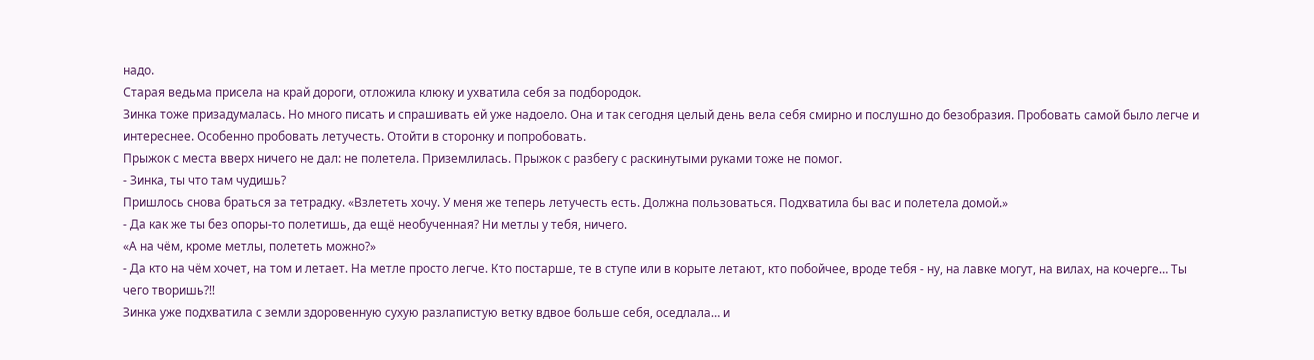надо.
Старая ведьма присела на край дороги, отложила клюку и ухватила себя за подбородок.
Зинка тоже призадумалась. Но много писать и спрашивать ей уже надоело. Она и так сегодня целый день вела себя смирно и послушно до безобразия. Пробовать самой было легче и интереснее. Особенно пробовать летучесть. Отойти в сторонку и попробовать.
Прыжок с места вверх ничего не дал: не полетела. Приземлилась. Прыжок с разбегу с раскинутыми руками тоже не помог.
- Зинка, ты что там чудишь?
Пришлось снова браться за тетрадку. «Взлететь хочу. У меня же теперь летучесть есть. Должна пользоваться. Подхватила бы вас и полетела домой.»
- Да как же ты без опоры-то полетишь, да ещё необученная? Ни метлы у тебя, ничего.
«А на чём, кроме метлы, полететь можно?»
- Да кто на чём хочет, на том и летает. На метле просто легче. Кто постарше, те в ступе или в корыте летают, кто побойчее, вроде тебя - ну, на лавке могут, на вилах, на кочерге… Ты чего творишь?!!
Зинка уже подхватила с земли здоровенную сухую разлапистую ветку вдвое больше себя, оседлала… и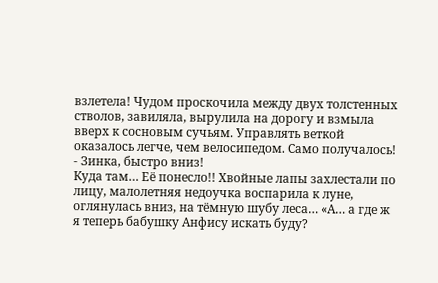взлетела! Чудом проскочила между двух толстенных стволов, завиляла, вырулила на дорогу и взмыла вверх к сосновым сучьям. Управлять веткой оказалось легче, чем велосипедом. Само получалось!
- Зинка, быстро вниз!
Куда там… Её понесло!! Хвойные лапы захлестали по лицу, малолетняя недоучка воспарила к луне, оглянулась вниз, на тёмную шубу леса… «А… а где ж я теперь бабушку Анфису искать буду?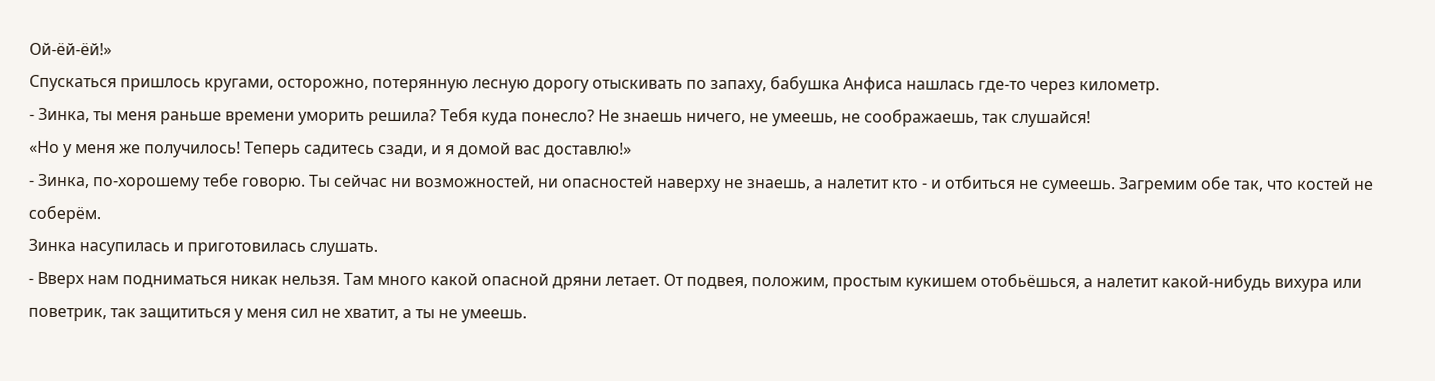Ой-ёй-ёй!»
Спускаться пришлось кругами, осторожно, потерянную лесную дорогу отыскивать по запаху, бабушка Анфиса нашлась где-то через километр.
- Зинка, ты меня раньше времени уморить решила? Тебя куда понесло? Не знаешь ничего, не умеешь, не соображаешь, так слушайся!
«Но у меня же получилось! Теперь садитесь сзади, и я домой вас доставлю!»
- Зинка, по-хорошему тебе говорю. Ты сейчас ни возможностей, ни опасностей наверху не знаешь, а налетит кто - и отбиться не сумеешь. Загремим обе так, что костей не соберём.
Зинка насупилась и приготовилась слушать.
- Вверх нам подниматься никак нельзя. Там много какой опасной дряни летает. От подвея, положим, простым кукишем отобьёшься, а налетит какой-нибудь вихура или поветрик, так защититься у меня сил не хватит, а ты не умеешь.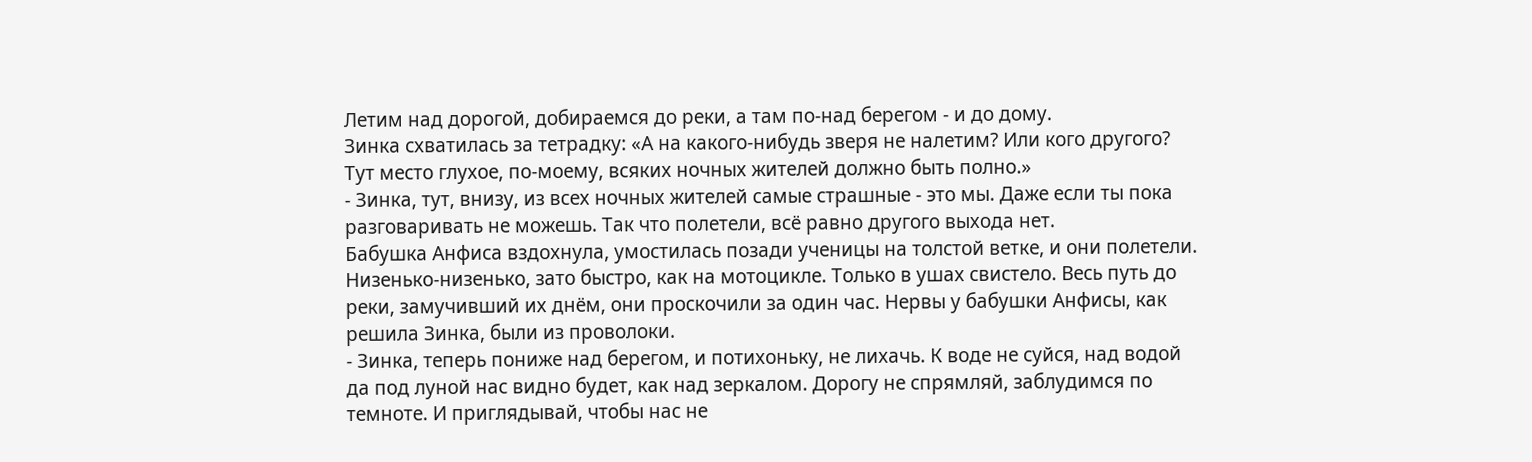Летим над дорогой, добираемся до реки, а там по-над берегом - и до дому.
Зинка схватилась за тетрадку: «А на какого-нибудь зверя не налетим? Или кого другого? Тут место глухое, по-моему, всяких ночных жителей должно быть полно.»
- Зинка, тут, внизу, из всех ночных жителей самые страшные - это мы. Даже если ты пока разговаривать не можешь. Так что полетели, всё равно другого выхода нет.
Бабушка Анфиса вздохнула, умостилась позади ученицы на толстой ветке, и они полетели. Низенько-низенько, зато быстро, как на мотоцикле. Только в ушах свистело. Весь путь до реки, замучивший их днём, они проскочили за один час. Нервы у бабушки Анфисы, как решила Зинка, были из проволоки.
- Зинка, теперь пониже над берегом, и потихоньку, не лихачь. К воде не суйся, над водой да под луной нас видно будет, как над зеркалом. Дорогу не спрямляй, заблудимся по темноте. И приглядывай, чтобы нас не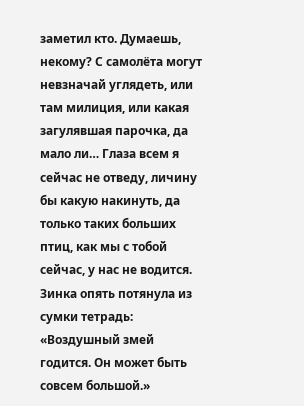заметил кто. Думаешь, некому? С самолёта могут невзначай углядеть, или там милиция, или какая загулявшая парочка, да мало ли… Глаза всем я сейчас не отведу, личину бы какую накинуть, да только таких больших птиц, как мы с тобой сейчас, у нас не водится.
Зинка опять потянула из сумки тетрадь: «Воздушный змей годится. Он может быть совсем большой.»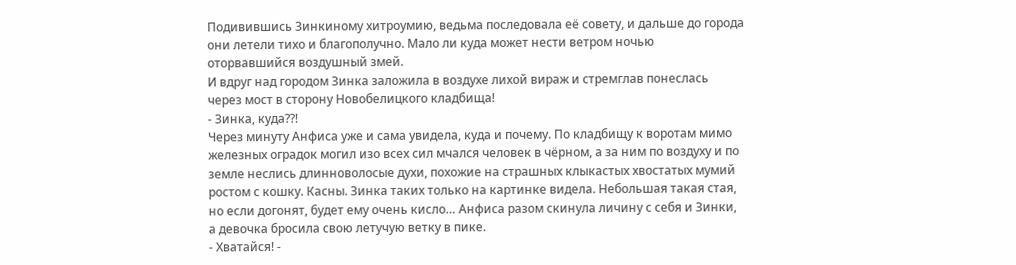Подивившись Зинкиному хитроумию, ведьма последовала её совету, и дальше до города они летели тихо и благополучно. Мало ли куда может нести ветром ночью оторвавшийся воздушный змей.
И вдруг над городом Зинка заложила в воздухе лихой вираж и стремглав понеслась через мост в сторону Новобелицкого кладбища!
- Зинка, куда??!
Через минуту Анфиса уже и сама увидела, куда и почему. По кладбищу к воротам мимо железных оградок могил изо всех сил мчался человек в чёрном, а за ним по воздуху и по земле неслись длинноволосые духи, похожие на страшных клыкастых хвостатых мумий ростом с кошку. Касны. Зинка таких только на картинке видела. Небольшая такая стая, но если догонят, будет ему очень кисло… Анфиса разом скинула личину с себя и Зинки, а девочка бросила свою летучую ветку в пике.
- Хватайся! -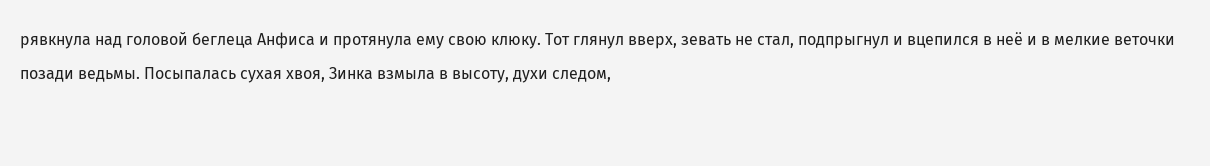рявкнула над головой беглеца Анфиса и протянула ему свою клюку. Тот глянул вверх, зевать не стал, подпрыгнул и вцепился в неё и в мелкие веточки позади ведьмы. Посыпалась сухая хвоя, Зинка взмыла в высоту, духи следом,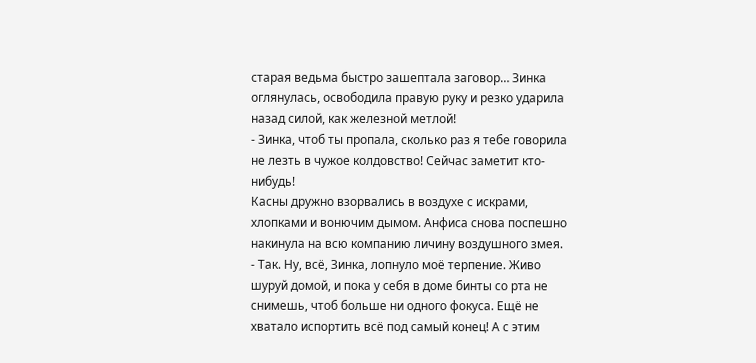старая ведьма быстро зашептала заговор… Зинка оглянулась, освободила правую руку и резко ударила назад силой, как железной метлой!
- Зинка, чтоб ты пропала, сколько раз я тебе говорила не лезть в чужое колдовство! Сейчас заметит кто-нибудь!
Касны дружно взорвались в воздухе с искрами, хлопками и вонючим дымом. Анфиса снова поспешно накинула на всю компанию личину воздушного змея.
- Так. Ну, всё, Зинка, лопнуло моё терпение. Живо шуруй домой, и пока у себя в доме бинты со рта не снимешь, чтоб больше ни одного фокуса. Ещё не хватало испортить всё под самый конец! А с этим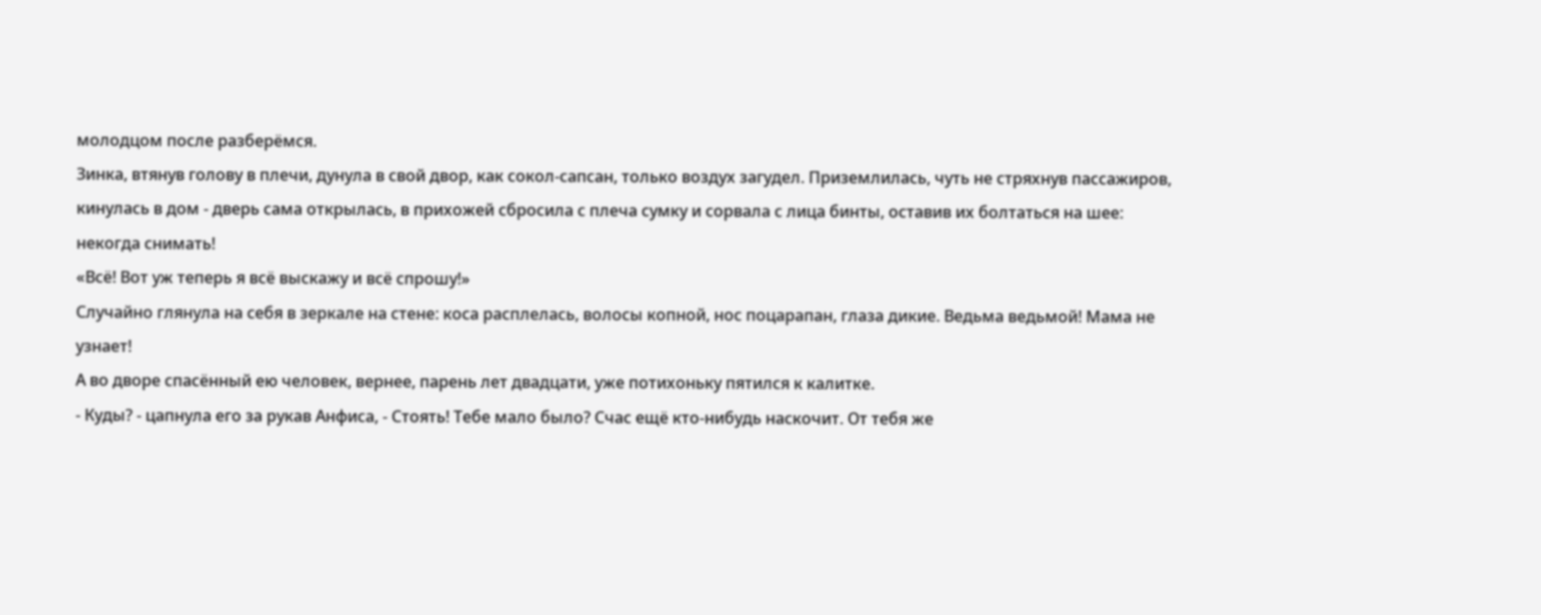молодцом после разберёмся.
Зинка, втянув голову в плечи, дунула в свой двор, как сокол-сапсан, только воздух загудел. Приземлилась, чуть не стряхнув пассажиров, кинулась в дом - дверь сама открылась, в прихожей сбросила с плеча сумку и сорвала с лица бинты, оставив их болтаться на шее: некогда снимать!
«Всё! Вот уж теперь я всё выскажу и всё спрошу!»
Случайно глянула на себя в зеркале на стене: коса расплелась, волосы копной, нос поцарапан, глаза дикие. Ведьма ведьмой! Мама не узнает!
А во дворе спасённый ею человек, вернее, парень лет двадцати, уже потихоньку пятился к калитке.
- Куды? - цапнула его за рукав Анфиса, - Стоять! Тебе мало было? Счас ещё кто-нибудь наскочит. От тебя же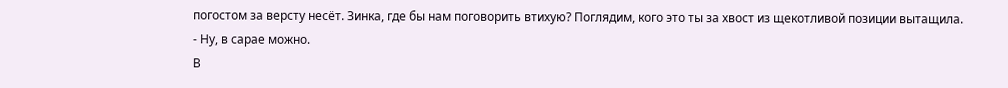погостом за версту несёт. Зинка, где бы нам поговорить втихую? Поглядим, кого это ты за хвост из щекотливой позиции вытащила.
- Ну, в сарае можно.
В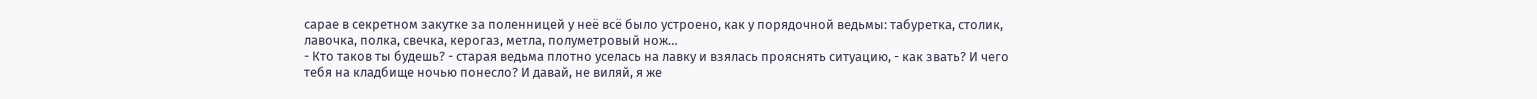сарае в секретном закутке за поленницей у неё всё было устроено, как у порядочной ведьмы: табуретка, столик, лавочка, полка, свечка, керогаз, метла, полуметровый нож…
- Кто таков ты будешь? - старая ведьма плотно уселась на лавку и взялась прояснять ситуацию, - как звать? И чего тебя на кладбище ночью понесло? И давай, не виляй, я же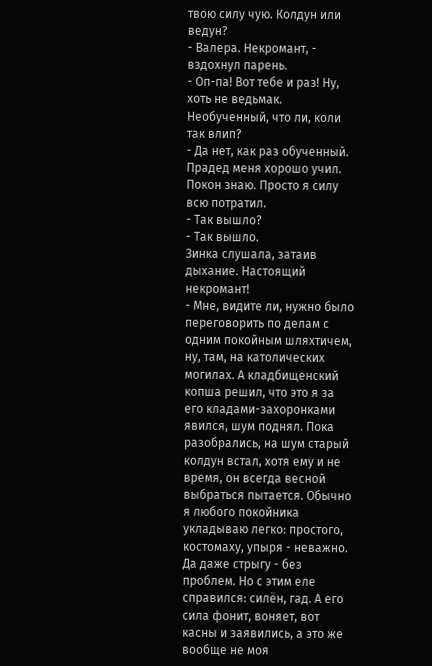твою силу чую. Колдун или ведун?
- Валера. Некромант, - вздохнул парень.
- Оп-па! Вот тебе и раз! Ну, хоть не ведьмак. Необученный, что ли, коли так влип?
- Да нет, как раз обученный. Прадед меня хорошо учил. Покон знаю. Просто я силу всю потратил.
- Так вышло?
- Так вышло.
Зинка слушала, затаив дыхание. Настоящий некромант!
- Мне, видите ли, нужно было переговорить по делам с одним покойным шляхтичем, ну, там, на католических могилах. А кладбищенский копша решил, что это я за его кладами-захоронками явился, шум поднял. Пока разобрались, на шум старый колдун встал, хотя ему и не время, он всегда весной выбраться пытается. Обычно я любого покойника укладываю легко: простого, костомаху, упыря - неважно. Да даже стрыгу - без проблем. Но с этим еле справился: силён, гад. А его сила фонит, воняет, вот касны и заявились, а это же вообще не моя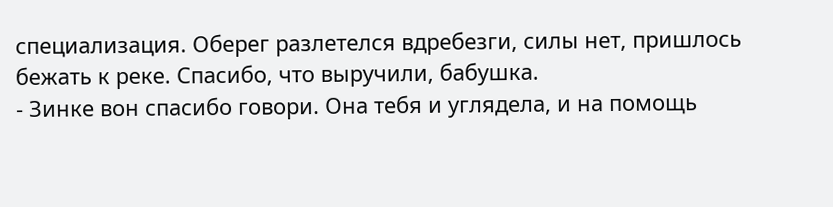специализация. Оберег разлетелся вдребезги, силы нет, пришлось бежать к реке. Спасибо, что выручили, бабушка.
- Зинке вон спасибо говори. Она тебя и углядела, и на помощь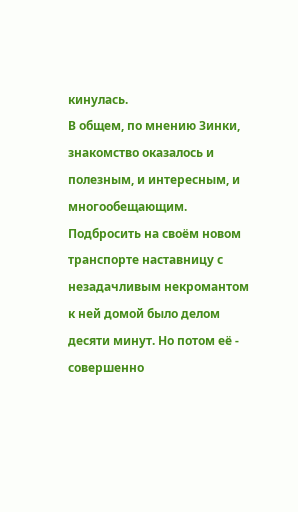кинулась.
В общем, по мнению Зинки, знакомство оказалось и полезным, и интересным, и многообещающим.
Подбросить на своём новом транспорте наставницу с незадачливым некромантом к ней домой было делом десяти минут. Но потом её - совершенно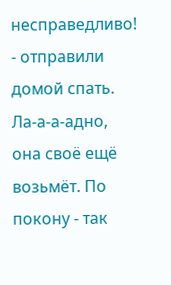несправедливо! - отправили домой спать.
Ла-а-а-адно, она своё ещё возьмёт. По покону - так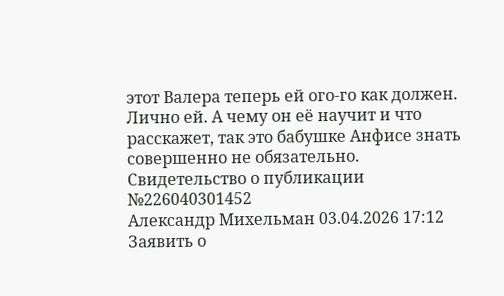этот Валера теперь ей ого-го как должен. Лично ей. А чему он её научит и что расскажет, так это бабушке Анфисе знать совершенно не обязательно.
Свидетельство о публикации №226040301452
Александр Михельман 03.04.2026 17:12 Заявить о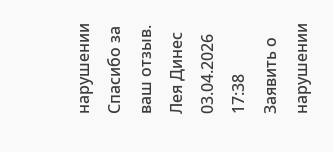нарушении
Спасибо за ваш отзыв.
Лея Динес 03.04.2026 17:38 Заявить о нарушении